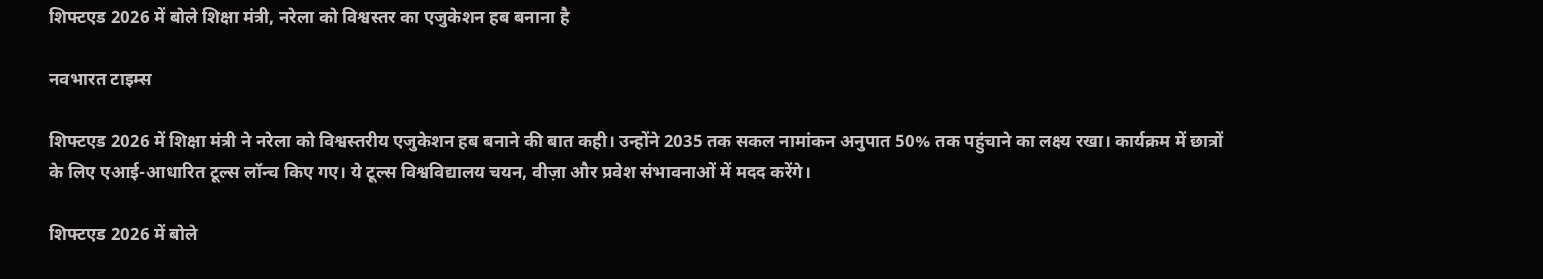शिफ्टएड 2026 में बोले शिक्षा मंत्री, नरेला को विश्वस्तर का एजुकेशन हब बनाना है

नवभारत टाइम्स

शिफ्टएड 2026 में शिक्षा मंत्री ने नरेला को विश्वस्तरीय एजुकेशन हब बनाने की बात कही। उन्होंने 2035 तक सकल नामांकन अनुपात 50% तक पहुंचाने का लक्ष्य रखा। कार्यक्रम में छात्रों के लिए एआई-आधारित टूल्स लॉन्च किए गए। ये टूल्स विश्वविद्यालय चयन, वीज़ा और प्रवेश संभावनाओं में मदद करेंगे।

शिफ्टएड 2026 में बोले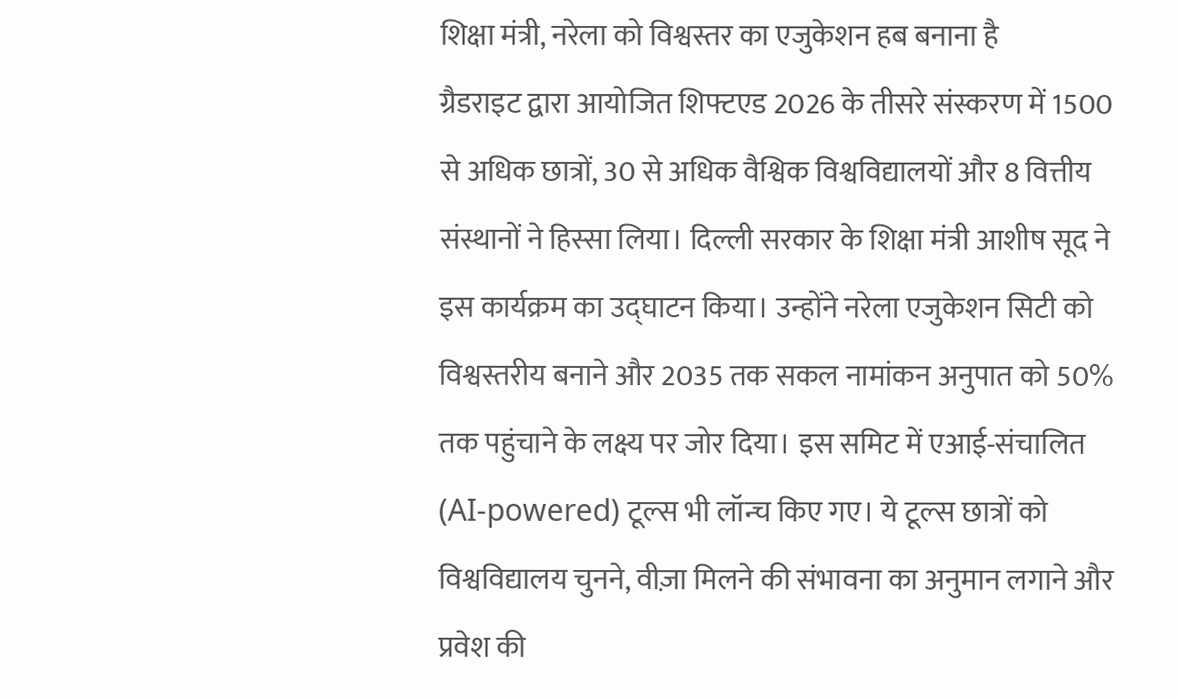शिक्षा मंत्री, नरेला को विश्वस्तर का एजुकेशन हब बनाना है
ग्रैडराइट द्वारा आयोजित शिफ्टएड 2026 के तीसरे संस्करण में 1500 से अधिक छात्रों, 30 से अधिक वैश्विक विश्वविद्यालयों और 8 वित्तीय संस्थानों ने हिस्सा लिया। दिल्ली सरकार के शिक्षा मंत्री आशीष सूद ने इस कार्यक्रम का उद्घाटन किया। उन्होंने नरेला एजुकेशन सिटी को विश्वस्तरीय बनाने और 2035 तक सकल नामांकन अनुपात को 50% तक पहुंचाने के लक्ष्य पर जोर दिया। इस समिट में एआई-संचालित (AI-powered) टूल्स भी लॉन्च किए गए। ये टूल्स छात्रों को विश्वविद्यालय चुनने, वीज़ा मिलने की संभावना का अनुमान लगाने और प्रवेश की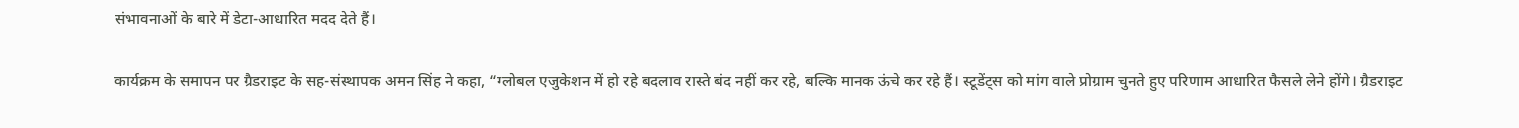संभावनाओं के बारे में डेटा-आधारित मदद देते हैं।

कार्यक्रम के समापन पर ग्रैडराइट के सह-संस्थापक अमन सिंह ने कहा, “ग्लोबल एजुकेशन में हो रहे बदलाव रास्ते बंद नहीं कर रहे, बल्कि मानक ऊंचे कर रहे हैं। स्टूडेंट्स को मांग वाले प्रोग्राम चुनते हुए परिणाम आधारित फैसले लेने होंगे। ग्रैडराइट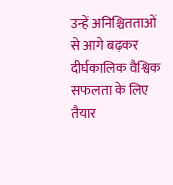उन्हें अनिश्चितताओं से आगे बढ़कर दीर्घकालिक वैश्विक सफलता के लिए तैयार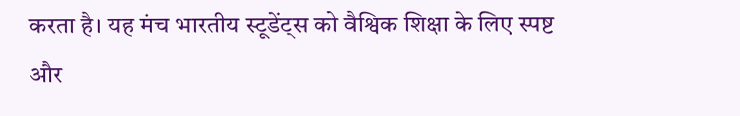करता है। यह मंच भारतीय स्टूडेंट्स को वैश्विक शिक्षा के लिए स्पष्ट और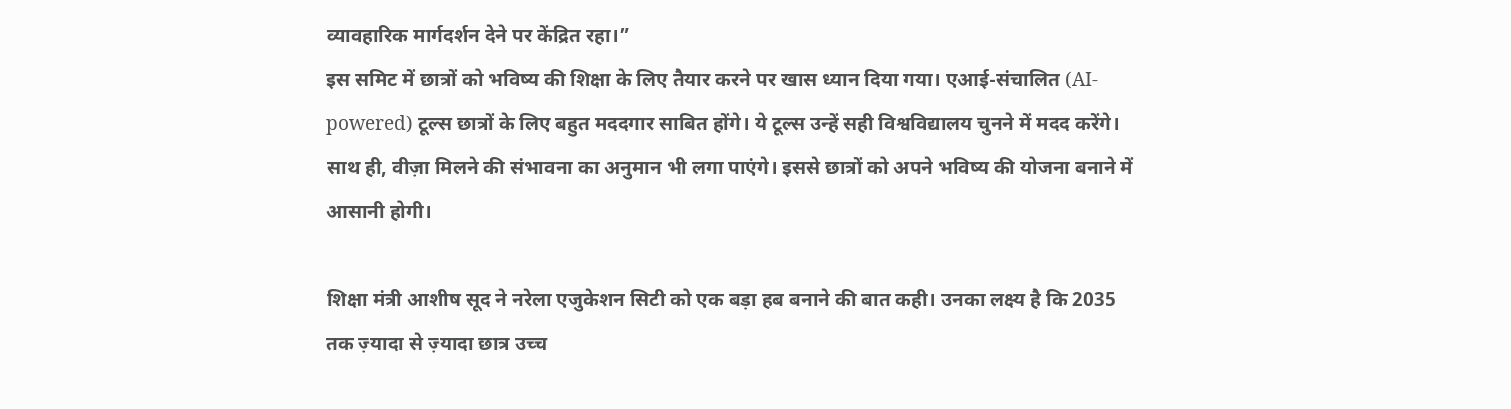व्यावहारिक मार्गदर्शन देने पर केंद्रित रहा।”
इस समिट में छात्रों को भविष्य की शिक्षा के लिए तैयार करने पर खास ध्यान दिया गया। एआई-संचालित (AI-powered) टूल्स छात्रों के लिए बहुत मददगार साबित होंगे। ये टूल्स उन्हें सही विश्वविद्यालय चुनने में मदद करेंगे। साथ ही, वीज़ा मिलने की संभावना का अनुमान भी लगा पाएंगे। इससे छात्रों को अपने भविष्य की योजना बनाने में आसानी होगी।

शिक्षा मंत्री आशीष सूद ने नरेला एजुकेशन सिटी को एक बड़ा हब बनाने की बात कही। उनका लक्ष्य है कि 2035 तक ज़्यादा से ज़्यादा छात्र उच्च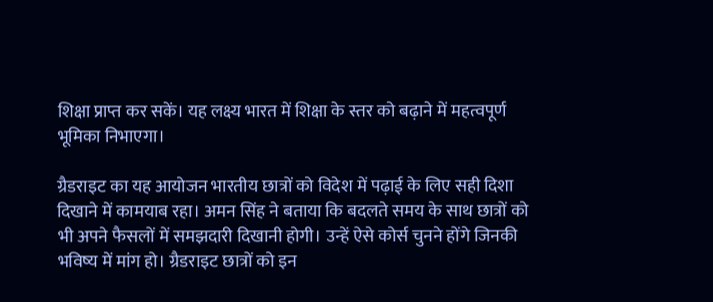शिक्षा प्राप्त कर सकें। यह लक्ष्य भारत में शिक्षा के स्तर को बढ़ाने में महत्वपूर्ण भूमिका निभाएगा।

ग्रैडराइट का यह आयोजन भारतीय छात्रों को विदेश में पढ़ाई के लिए सही दिशा दिखाने में कामयाब रहा। अमन सिंह ने बताया कि बदलते समय के साथ छात्रों को भी अपने फैसलों में समझदारी दिखानी होगी। उन्हें ऐसे कोर्स चुनने होंगे जिनकी भविष्य में मांग हो। ग्रैडराइट छात्रों को इन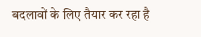बदलावों के लिए तैयार कर रहा है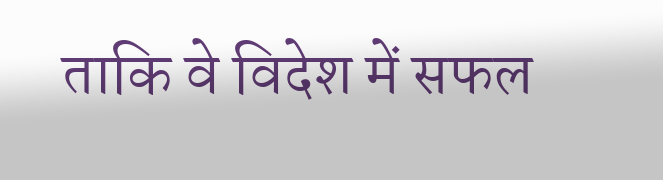ताकि वे विदेश में सफल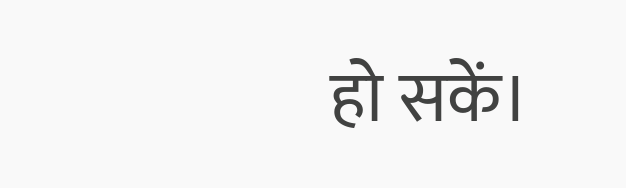हो सकें।